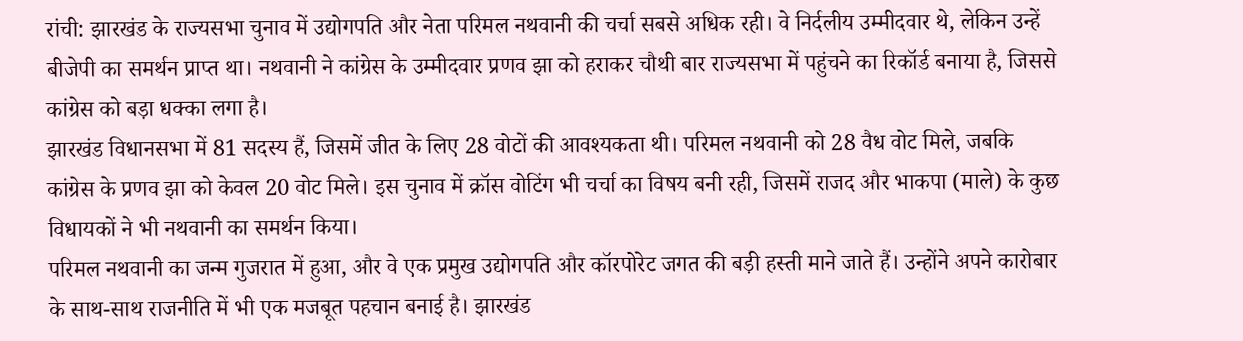रांची: झारखंड के राज्यसभा चुनाव में उद्योगपति और नेता परिमल नथवानी की चर्चा सबसे अधिक रही। वे निर्दलीय उम्मीदवार थे, लेकिन उन्हें बीजेपी का समर्थन प्राप्त था। नथवानी ने कांग्रेस के उम्मीदवार प्रणव झा को हराकर चौथी बार राज्यसभा में पहुंचने का रिकॉर्ड बनाया है, जिससे कांग्रेस को बड़ा धक्का लगा है।
झारखंड विधानसभा में 81 सदस्य हैं, जिसमें जीत के लिए 28 वोटों की आवश्यकता थी। परिमल नथवानी को 28 वैध वोट मिले, जबकि कांग्रेस के प्रणव झा को केवल 20 वोट मिले। इस चुनाव में क्रॉस वोटिंग भी चर्चा का विषय बनी रही, जिसमें राजद और भाकपा (माले) के कुछ विधायकों ने भी नथवानी का समर्थन किया।
परिमल नथवानी का जन्म गुजरात में हुआ, और वे एक प्रमुख उद्योगपति और कॉरपोरेट जगत की बड़ी हस्ती माने जाते हैं। उन्होंने अपने कारोबार के साथ-साथ राजनीति में भी एक मजबूत पहचान बनाई है। झारखंड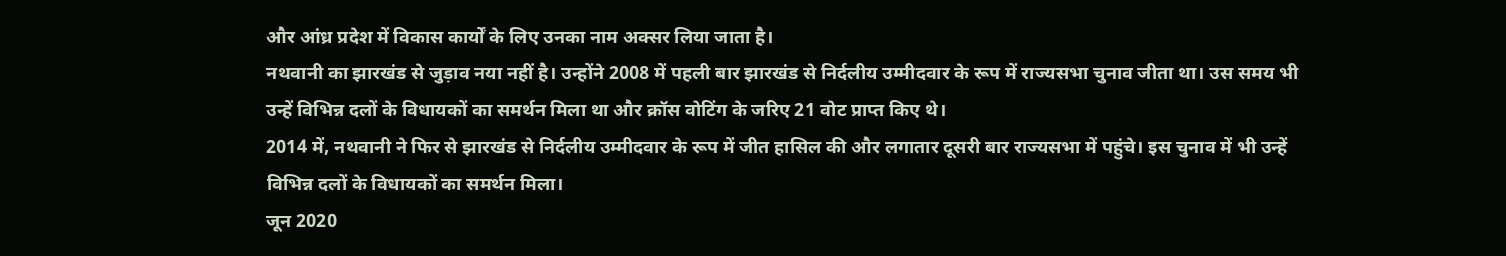और आंध्र प्रदेश में विकास कार्यों के लिए उनका नाम अक्सर लिया जाता है।
नथवानी का झारखंड से जुड़ाव नया नहीं है। उन्होंने 2008 में पहली बार झारखंड से निर्दलीय उम्मीदवार के रूप में राज्यसभा चुनाव जीता था। उस समय भी उन्हें विभिन्न दलों के विधायकों का समर्थन मिला था और क्रॉस वोटिंग के जरिए 21 वोट प्राप्त किए थे।
2014 में, नथवानी ने फिर से झारखंड से निर्दलीय उम्मीदवार के रूप में जीत हासिल की और लगातार दूसरी बार राज्यसभा में पहुंचे। इस चुनाव में भी उन्हें विभिन्न दलों के विधायकों का समर्थन मिला।
जून 2020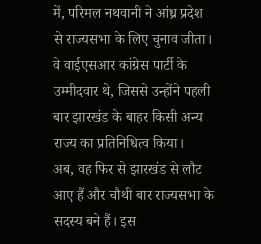में, परिमल नथवानी ने आंध्र प्रदेश से राज्यसभा के लिए चुनाव जीता। वे वाईएसआर कांग्रेस पार्टी के उम्मीदवार थे, जिससे उन्होंने पहली बार झारखंड के बाहर किसी अन्य राज्य का प्रतिनिधित्व किया।
अब, वह फिर से झारखंड से लौट आए हैं और चौथी बार राज्यसभा के सदस्य बने हैं। इस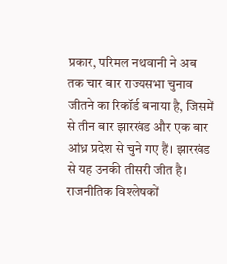प्रकार, परिमल नथवानी ने अब तक चार बार राज्यसभा चुनाव जीतने का रिकॉर्ड बनाया है, जिसमें से तीन बार झारखंड और एक बार आंध्र प्रदेश से चुने गए हैं। झारखंड से यह उनकी तीसरी जीत है।
राजनीतिक विश्लेषकों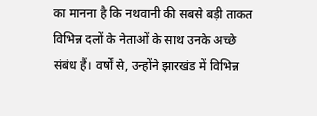का मानना है कि नथवानी की सबसे बड़ी ताकत विभिन्न दलों के नेताओं के साथ उनके अच्छे संबंध हैं। वर्षों से, उन्होंने झारखंड में विभिन्न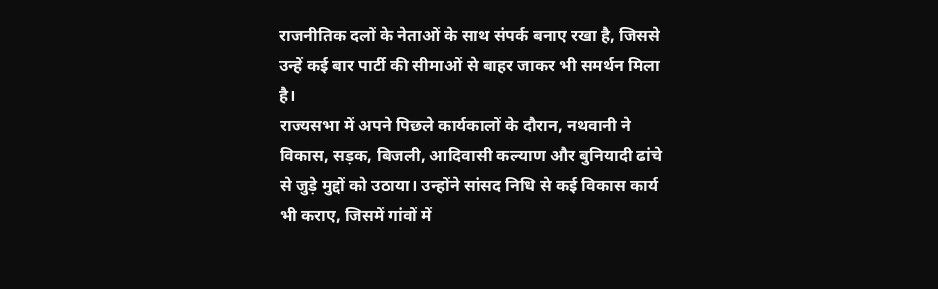राजनीतिक दलों के नेताओं के साथ संपर्क बनाए रखा है, जिससे उन्हें कई बार पार्टी की सीमाओं से बाहर जाकर भी समर्थन मिला है।
राज्यसभा में अपने पिछले कार्यकालों के दौरान, नथवानी ने विकास, सड़क, बिजली, आदिवासी कल्याण और बुनियादी ढांचे से जुड़े मुद्दों को उठाया। उन्होंने सांसद निधि से कई विकास कार्य भी कराए, जिसमें गांवों में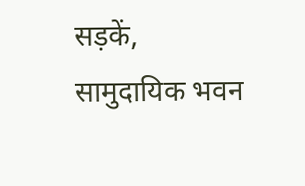सड़कें, सामुदायिक भवन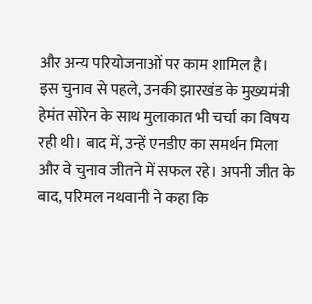और अन्य परियोजनाओं पर काम शामिल है।
इस चुनाव से पहले, उनकी झारखंड के मुख्यमंत्री हेमंत सोरेन के साथ मुलाकात भी चर्चा का विषय रही थी। बाद में, उन्हें एनडीए का समर्थन मिला और वे चुनाव जीतने में सफल रहे। अपनी जीत के बाद, परिमल नथवानी ने कहा कि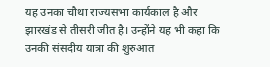यह उनका चौथा राज्यसभा कार्यकाल है और झारखंड से तीसरी जीत है। उन्होंने यह भी कहा कि उनकी संसदीय यात्रा की शुरुआत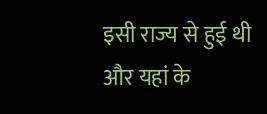इसी राज्य से हुई थी और यहां के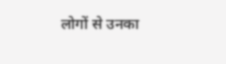लोगों से उनका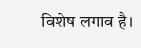विशेष लगाव है।